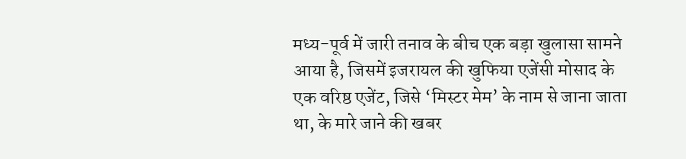मध्य-पूर्व में जारी तनाव के बीच एक बड़ा खुलासा सामने आया है, जिसमें इजरायल की खुफिया एजेंसी मोसाद के एक वरिष्ठ एजेंट, जिसे ‘मिस्टर मेम’ के नाम से जाना जाता था, के मारे जाने की खबर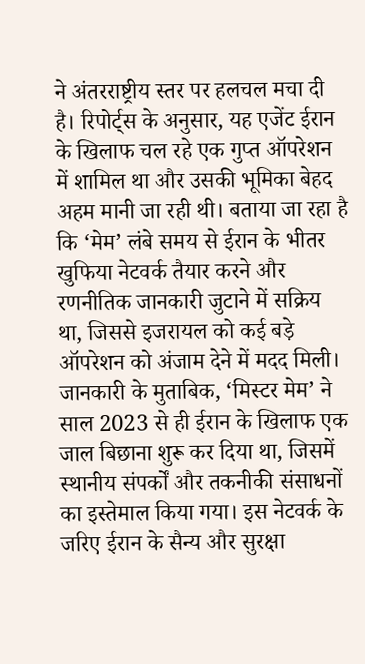ने अंतरराष्ट्रीय स्तर पर हलचल मचा दी है। रिपोर्ट्स के अनुसार, यह एजेंट ईरान के खिलाफ चल रहे एक गुप्त ऑपरेशन में शामिल था और उसकी भूमिका बेहद अहम मानी जा रही थी। बताया जा रहा है कि ‘मेम’ लंबे समय से ईरान के भीतर खुफिया नेटवर्क तैयार करने और रणनीतिक जानकारी जुटाने में सक्रिय था, जिससे इजरायल को कई बड़े ऑपरेशन को अंजाम देने में मदद मिली।
जानकारी के मुताबिक, ‘मिस्टर मेम’ ने साल 2023 से ही ईरान के खिलाफ एक जाल बिछाना शुरू कर दिया था, जिसमें स्थानीय संपर्कों और तकनीकी संसाधनों का इस्तेमाल किया गया। इस नेटवर्क के जरिए ईरान के सैन्य और सुरक्षा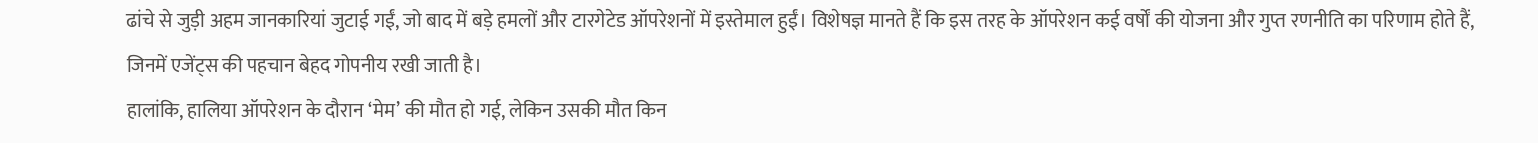ढांचे से जुड़ी अहम जानकारियां जुटाई गईं, जो बाद में बड़े हमलों और टारगेटेड ऑपरेशनों में इस्तेमाल हुईं। विशेषज्ञ मानते हैं कि इस तरह के ऑपरेशन कई वर्षों की योजना और गुप्त रणनीति का परिणाम होते हैं, जिनमें एजेंट्स की पहचान बेहद गोपनीय रखी जाती है।
हालांकि, हालिया ऑपरेशन के दौरान ‘मेम’ की मौत हो गई, लेकिन उसकी मौत किन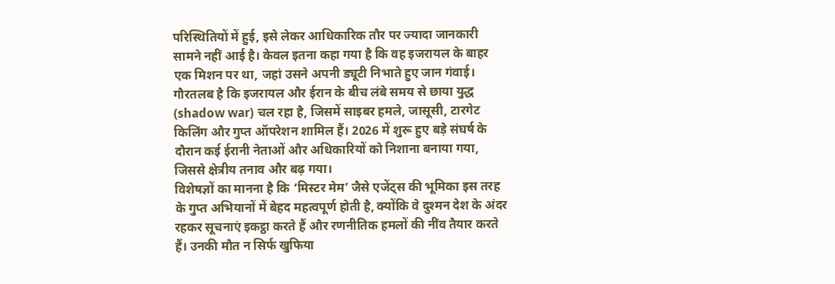परिस्थितियों में हुई, इसे लेकर आधिकारिक तौर पर ज्यादा जानकारी सामने नहीं आई है। केवल इतना कहा गया है कि वह इजरायल के बाहर एक मिशन पर था, जहां उसने अपनी ड्यूटी निभाते हुए जान गंवाई।
गौरतलब है कि इजरायल और ईरान के बीच लंबे समय से छाया युद्ध (shadow war) चल रहा है, जिसमें साइबर हमले, जासूसी, टारगेट किलिंग और गुप्त ऑपरेशन शामिल हैं। 2026 में शुरू हुए बड़े संघर्ष के दौरान कई ईरानी नेताओं और अधिकारियों को निशाना बनाया गया, जिससे क्षेत्रीय तनाव और बढ़ गया।
विशेषज्ञों का मानना है कि ‘मिस्टर मेम’ जैसे एजेंट्स की भूमिका इस तरह के गुप्त अभियानों में बेहद महत्वपूर्ण होती है, क्योंकि वे दुश्मन देश के अंदर रहकर सूचनाएं इकट्ठा करते हैं और रणनीतिक हमलों की नींव तैयार करते हैं। उनकी मौत न सिर्फ खुफिया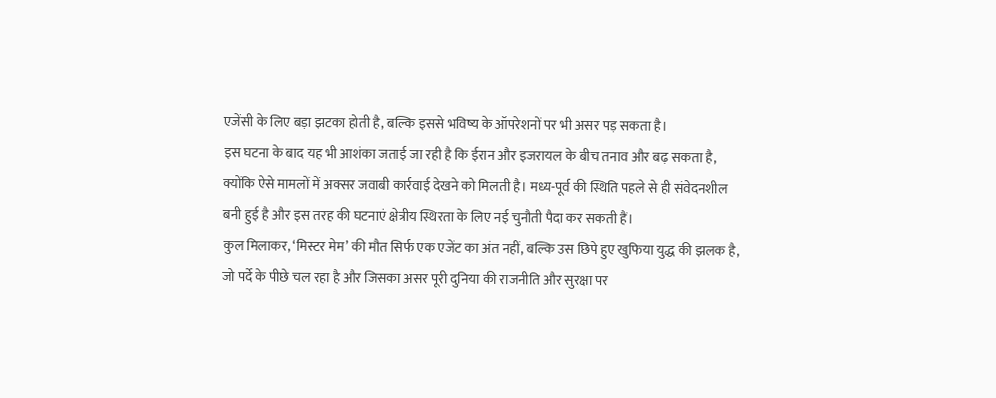एजेंसी के लिए बड़ा झटका होती है, बल्कि इससे भविष्य के ऑपरेशनों पर भी असर पड़ सकता है।
इस घटना के बाद यह भी आशंका जताई जा रही है कि ईरान और इजरायल के बीच तनाव और बढ़ सकता है, क्योंकि ऐसे मामलों में अक्सर जवाबी कार्रवाई देखने को मिलती है। मध्य-पूर्व की स्थिति पहले से ही संवेदनशील बनी हुई है और इस तरह की घटनाएं क्षेत्रीय स्थिरता के लिए नई चुनौती पैदा कर सकती हैं।
कुल मिलाकर, ‘मिस्टर मेम’ की मौत सिर्फ एक एजेंट का अंत नहीं, बल्कि उस छिपे हुए खुफिया युद्ध की झलक है, जो पर्दे के पीछे चल रहा है और जिसका असर पूरी दुनिया की राजनीति और सुरक्षा पर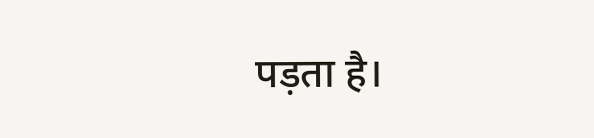पड़ता है।